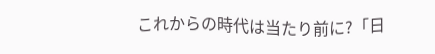これからの時代は当たり前に?「日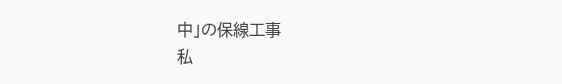中」の保線工事
私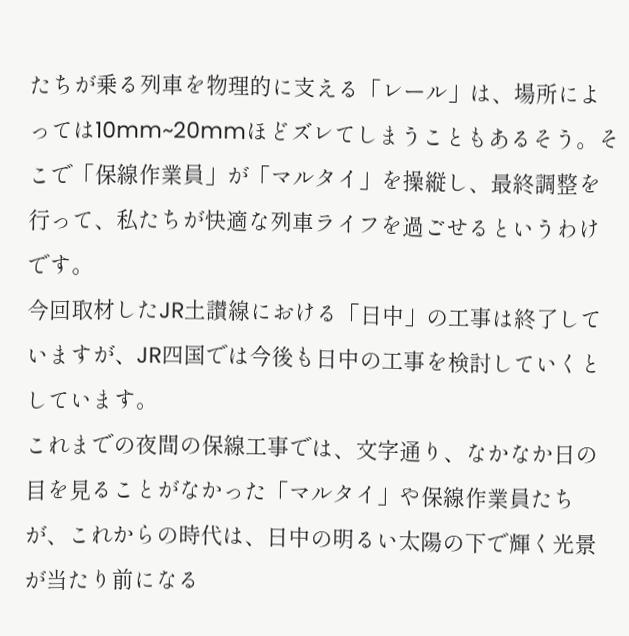たちが乗る列車を物理的に支える「レール」は、場所によっては10mm~20mmほどズレてしまうこともあるそう。そこで「保線作業員」が「マルタイ」を操縦し、最終調整を行って、私たちが快適な列車ライフを過ごせるというわけです。
今回取材したJR土讃線における「日中」の工事は終了していますが、JR四国では今後も日中の工事を検討していくとしています。
これまでの夜間の保線工事では、文字通り、なかなか日の目を見ることがなかった「マルタイ」や保線作業員たちが、これからの時代は、日中の明るい太陽の下で輝く光景が当たり前になる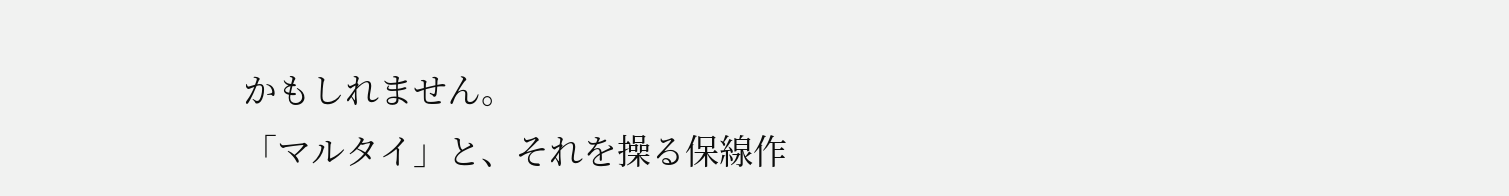かもしれません。
「マルタイ」と、それを操る保線作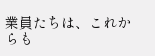業員たちは、これからも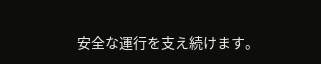安全な運行を支え続けます。